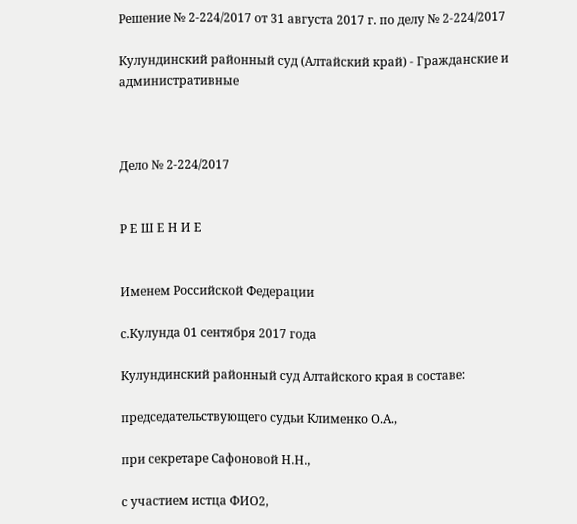Решение № 2-224/2017 от 31 августа 2017 г. по делу № 2-224/2017

Кулундинский районный суд (Алтайский край) - Гражданские и административные



Дело № 2-224/2017


Р Е Ш Е Н И Е


Именем Российской Федерации

с.Кулунда 01 сентября 2017 года

Кулундинский районный суд Алтайского края в составе:

председательствующего судьи Клименко О.А.,

при секретаре Сафоновой Н.Н.,

с участием истца ФИО2,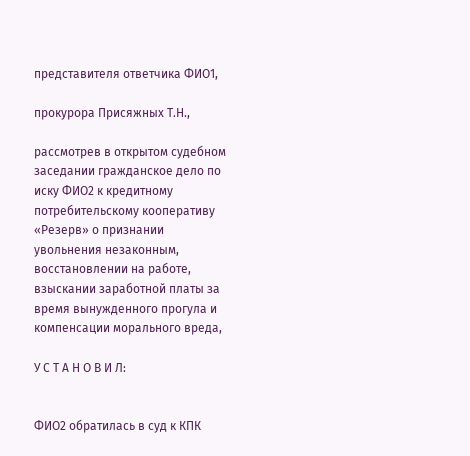представителя ответчика ФИО1,

прокурора Присяжных Т.Н.,

рассмотрев в открытом судебном заседании гражданское дело по иску ФИО2 к кредитному потребительскому кооперативу «Резерв» о признании увольнения незаконным, восстановлении на работе, взыскании заработной платы за время вынужденного прогула и компенсации морального вреда,

У С Т А Н О В И Л:


ФИО2 обратилась в суд к КПК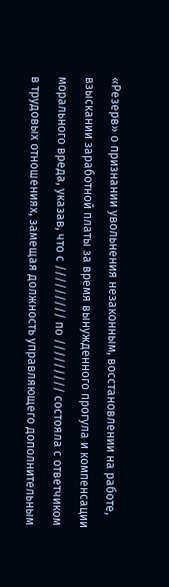«Резерв» о признании увольнения незаконным, восстановлении на работе, взыскании заработной платы за время вынужденного прогула и компенсации морального вреда, указав, что с ///////// по ///////// состояла с ответчиком в трудовых отношениях, замещая должность управляющего дополнительным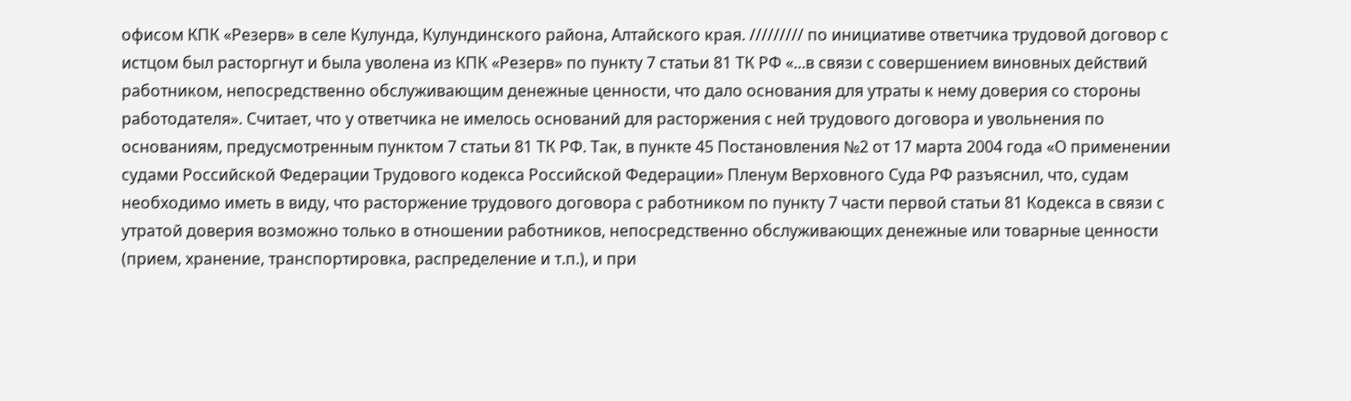офисом КПК «Резерв» в селе Кулунда, Кулундинского района, Алтайского края. ///////// по инициативе ответчика трудовой договор с истцом был расторгнут и была уволена из КПК «Резерв» по пункту 7 статьи 81 ТК РФ «...в связи с совершением виновных действий работником, непосредственно обслуживающим денежные ценности, что дало основания для утраты к нему доверия со стороны работодателя». Считает, что у ответчика не имелось оснований для расторжения с ней трудового договора и увольнения по основаниям, предусмотренным пунктом 7 статьи 81 ТК РФ. Так, в пункте 45 Постановления №2 от 17 марта 2004 года «О применении судами Российской Федерации Трудового кодекса Российской Федерации» Пленум Верховного Суда РФ разъяснил, что, судам необходимо иметь в виду, что расторжение трудового договора с работником по пункту 7 части первой статьи 81 Кодекса в связи с утратой доверия возможно только в отношении работников, непосредственно обслуживающих денежные или товарные ценности (прием, хранение, транспортировка, распределение и т.п.), и при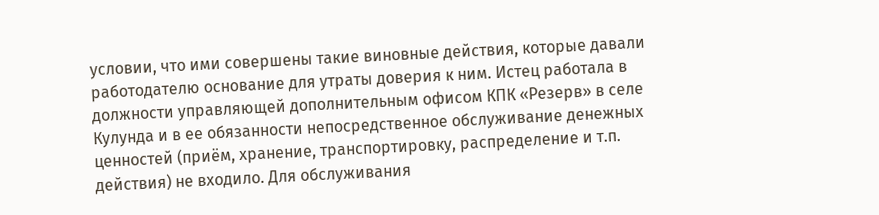условии, что ими совершены такие виновные действия, которые давали работодателю основание для утраты доверия к ним. Истец работала в должности управляющей дополнительным офисом КПК «Резерв» в селе Кулунда и в ее обязанности непосредственное обслуживание денежных ценностей (приём, хранение, транспортировку, распределение и т.п. действия) не входило. Для обслуживания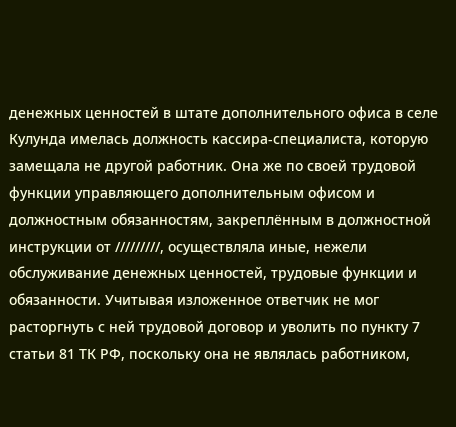денежных ценностей в штате дополнительного офиса в селе Кулунда имелась должность кассира-специалиста, которую замещала не другой работник. Она же по своей трудовой функции управляющего дополнительным офисом и должностным обязанностям, закреплённым в должностной инструкции от /////////, осуществляла иные, нежели обслуживание денежных ценностей, трудовые функции и обязанности. Учитывая изложенное ответчик не мог расторгнуть с ней трудовой договор и уволить по пункту 7 статьи 81 ТК РФ, поскольку она не являлась работником,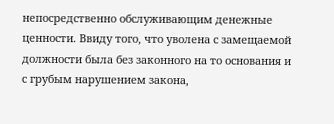непосредственно обслуживающим денежные ценности. Ввиду того, что уволена с замещаемой должности была без законного на то основания и с грубым нарушением закона,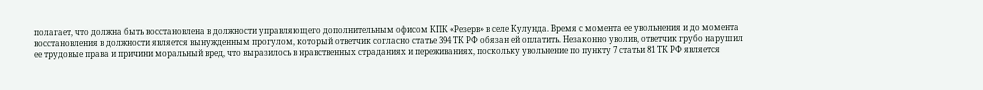полагает, что должна быть восстановлена в должности управляющего дополнительным офисом КПК «Резерв» в селе Кулунда. Время с момента ее увольнения и до момента восстановления в должности является вынужденным прогулом, который ответчик согласно статье 394 ТК РФ обязан ей оплатить. Незаконно уволив, ответчик грубо нарушил ее трудовые права и причини моральный вред, что выразилось в нравственных страданиях и переживаниях, поскольку увольнение по пункту 7 статьи 81 ТК РФ является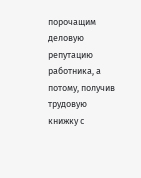порочащим деловую репутацию работника, а потому, получив трудовую книжку с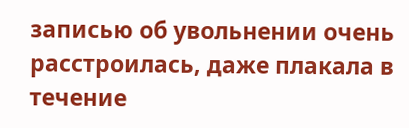записью об увольнении очень расстроилась, даже плакала в течение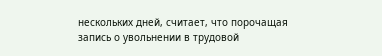нескольких дней, считает, что порочащая запись о увольнении в трудовой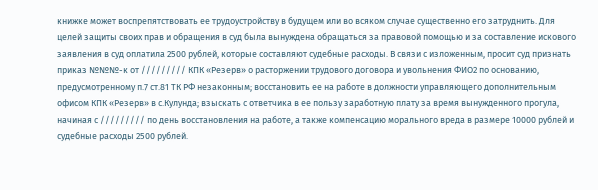книжке может воспрепятствовать ее трудоустройству в будущем или во всяком случае существенно его затруднить. Для целей защиты своих прав и обращения в суд была вынуждена обращаться за правовой помощью и за составление искового заявления в суд оплатила 2500 рублей, которые составляют судебные расходы. В связи с изложенным, просит суд признать приказ №№№-к от ///////// КПК «Резерв» о расторжении трудового договора и увольнения ФИО2 по основанию, предусмотренному п.7 ст.81 ТК РФ незаконным; восстановить ее на работе в должности управляющего дополнительным офисом КПК «Резерв» в с.Кулунда; взыскать с ответчика в ее пользу заработную плату за время вынужденного прогула, начиная с ///////// по день восстановления на работе, а также компенсацию морального вреда в размере 10000 рублей и судебные расходы 2500 рублей.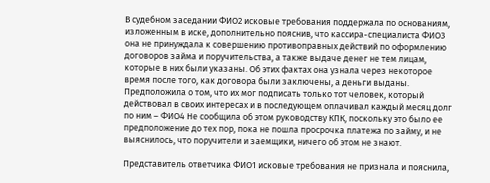В судебном заседании ФИО2 исковые требования поддержала по основаниям, изложенным в иске, дополнительно пояснив, что кассира-специалиста ФИО3 она не принуждала к совершению противоправных действий по оформлению договоров займа и поручительства, а также выдаче денег не тем лицам, которые в них были указаны. Об этих фактах она узнала через некоторое время после того, как договора были заключены, а деньги выданы. Предположила о том, что их мог подписать только тот человек, который действовал в своих интересах и в последующем оплачивал каждый месяц долг по ним – ФИО4 Не сообщила об этом руководству КПК, поскольку это было ее предположение до тех пор, пока не пошла просрочка платежа по займу, и не выяснилось, что поручители и заемщики, ничего об этом не знают.

Представитель ответчика ФИО1 исковые требования не признала и пояснила,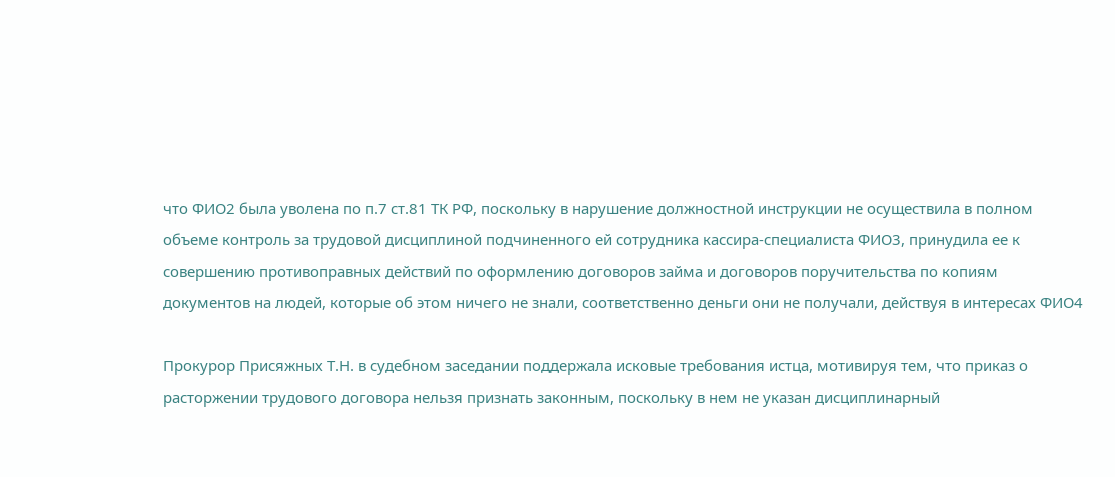что ФИО2 была уволена по п.7 ст.81 ТК РФ, поскольку в нарушение должностной инструкции не осуществила в полном объеме контроль за трудовой дисциплиной подчиненного ей сотрудника кассира-специалиста ФИО3, принудила ее к совершению противоправных действий по оформлению договоров займа и договоров поручительства по копиям документов на людей, которые об этом ничего не знали, соответственно деньги они не получали, действуя в интересах ФИО4

Прокурор Присяжных Т.Н. в судебном заседании поддержала исковые требования истца, мотивируя тем, что приказ о расторжении трудового договора нельзя признать законным, поскольку в нем не указан дисциплинарный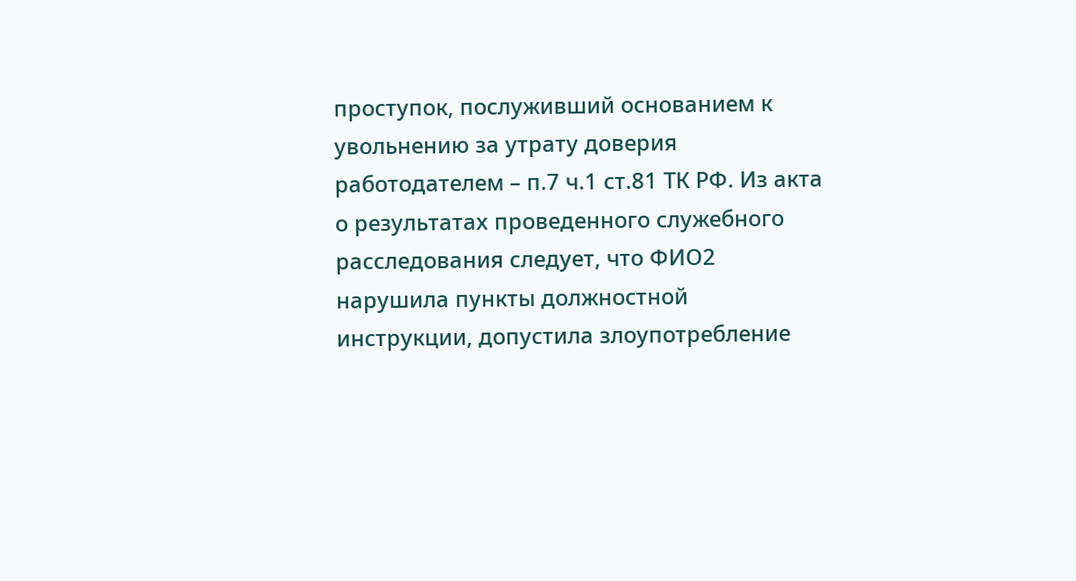проступок, послуживший основанием к увольнению за утрату доверия работодателем – п.7 ч.1 ст.81 ТК РФ. Из акта о результатах проведенного служебного расследования следует, что ФИО2 нарушила пункты должностной инструкции, допустила злоупотребление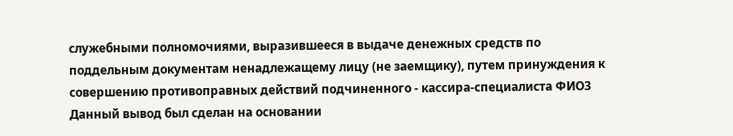служебными полномочиями, выразившееся в выдаче денежных средств по поддельным документам ненадлежащему лицу (не заемщику), путем принуждения к совершению противоправных действий подчиненного - кассира-специалиста ФИО3 Данный вывод был сделан на основании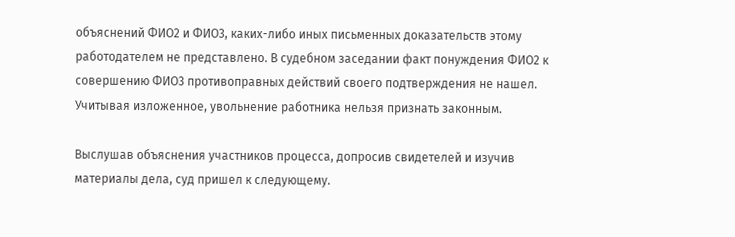объяснений ФИО2 и ФИО3, каких-либо иных письменных доказательств этому работодателем не представлено. В судебном заседании факт понуждения ФИО2 к совершению ФИО3 противоправных действий своего подтверждения не нашел. Учитывая изложенное, увольнение работника нельзя признать законным.

Выслушав объяснения участников процесса, допросив свидетелей и изучив материалы дела, суд пришел к следующему.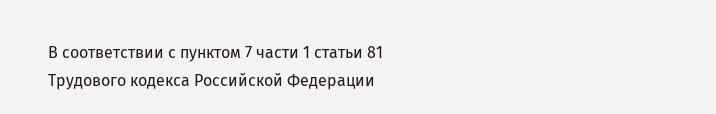В соответствии с пунктом 7 части 1 статьи 81 Трудового кодекса Российской Федерации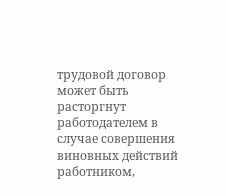трудовой договор может быть расторгнут работодателем в случае совершения виновных действий работником,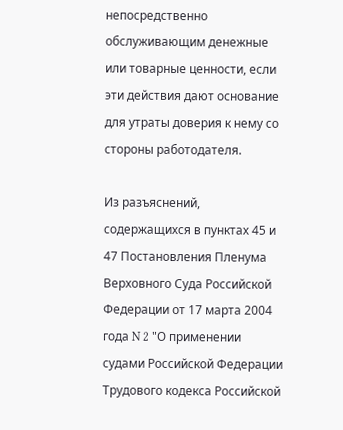непосредственно обслуживающим денежные или товарные ценности, если эти действия дают основание для утраты доверия к нему со стороны работодателя.

Из разъяснений, содержащихся в пунктах 45 и 47 Постановления Пленума Верховного Суда Российской Федерации от 17 марта 2004 года N 2 "О применении судами Российской Федерации Трудового кодекса Российской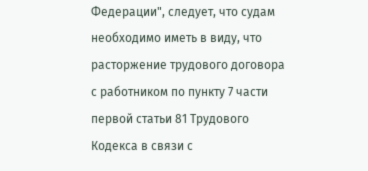Федерации", следует, что судам необходимо иметь в виду, что расторжение трудового договора с работником по пункту 7 части первой статьи 81 Трудового Кодекса в связи с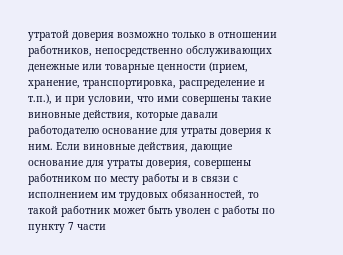утратой доверия возможно только в отношении работников, непосредственно обслуживающих денежные или товарные ценности (прием, хранение, транспортировка, распределение и т.п.), и при условии, что ими совершены такие виновные действия, которые давали работодателю основание для утраты доверия к ним. Если виновные действия, дающие основание для утраты доверия, совершены работником по месту работы и в связи с исполнением им трудовых обязанностей, то такой работник может быть уволен с работы по пункту 7 части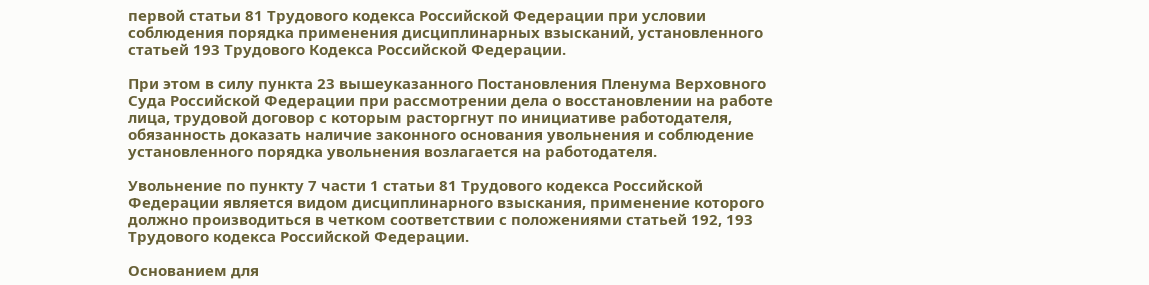первой статьи 81 Трудового кодекса Российской Федерации при условии соблюдения порядка применения дисциплинарных взысканий, установленного статьей 193 Трудового Кодекса Российской Федерации.

При этом в силу пункта 23 вышеуказанного Постановления Пленума Верховного Суда Российской Федерации при рассмотрении дела о восстановлении на работе лица, трудовой договор с которым расторгнут по инициативе работодателя, обязанность доказать наличие законного основания увольнения и соблюдение установленного порядка увольнения возлагается на работодателя.

Увольнение по пункту 7 части 1 статьи 81 Трудового кодекса Российской Федерации является видом дисциплинарного взыскания, применение которого должно производиться в четком соответствии с положениями статьей 192, 193 Трудового кодекса Российской Федерации.

Основанием для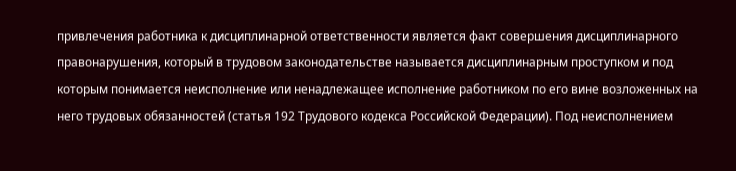привлечения работника к дисциплинарной ответственности является факт совершения дисциплинарного правонарушения, который в трудовом законодательстве называется дисциплинарным проступком и под которым понимается неисполнение или ненадлежащее исполнение работником по его вине возложенных на него трудовых обязанностей (статья 192 Трудового кодекса Российской Федерации). Под неисполнением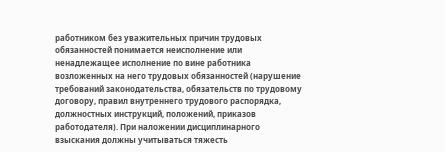работником без уважительных причин трудовых обязанностей понимается неисполнение или ненадлежащее исполнение по вине работника возложенных на него трудовых обязанностей (нарушение требований законодательства, обязательств по трудовому договору, правил внутреннего трудового распорядка, должностных инструкций, положений, приказов работодателя). При наложении дисциплинарного взыскания должны учитываться тяжесть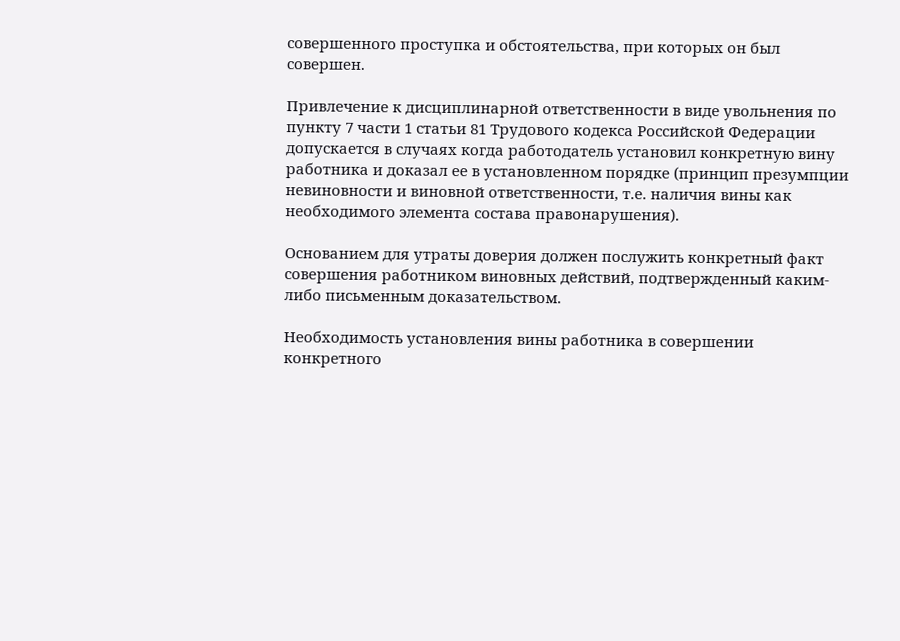совершенного проступка и обстоятельства, при которых он был совершен.

Привлечение к дисциплинарной ответственности в виде увольнения по пункту 7 части 1 статьи 81 Трудового кодекса Российской Федерации допускается в случаях когда работодатель установил конкретную вину работника и доказал ее в установленном порядке (принцип презумпции невиновности и виновной ответственности, т.е. наличия вины как необходимого элемента состава правонарушения).

Основанием для утраты доверия должен послужить конкретный факт совершения работником виновных действий, подтвержденный каким-либо письменным доказательством.

Необходимость установления вины работника в совершении конкретного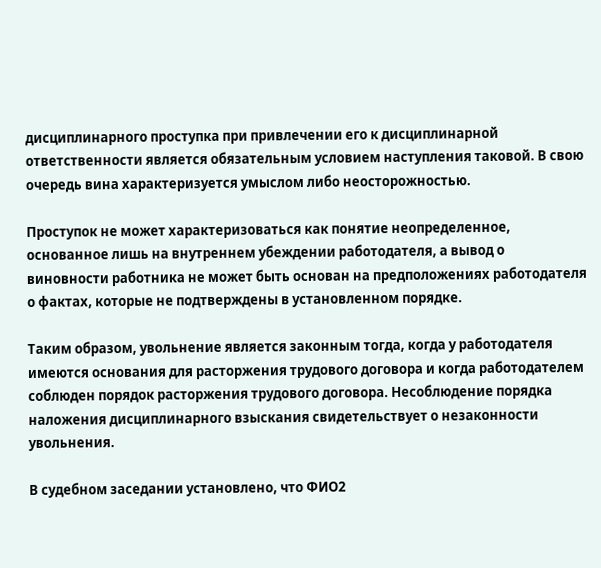дисциплинарного проступка при привлечении его к дисциплинарной ответственности является обязательным условием наступления таковой. В свою очередь вина характеризуется умыслом либо неосторожностью.

Проступок не может характеризоваться как понятие неопределенное, основанное лишь на внутреннем убеждении работодателя, а вывод о виновности работника не может быть основан на предположениях работодателя о фактах, которые не подтверждены в установленном порядке.

Таким образом, увольнение является законным тогда, когда у работодателя имеются основания для расторжения трудового договора и когда работодателем соблюден порядок расторжения трудового договора. Несоблюдение порядка наложения дисциплинарного взыскания свидетельствует о незаконности увольнения.

В судебном заседании установлено, что ФИО2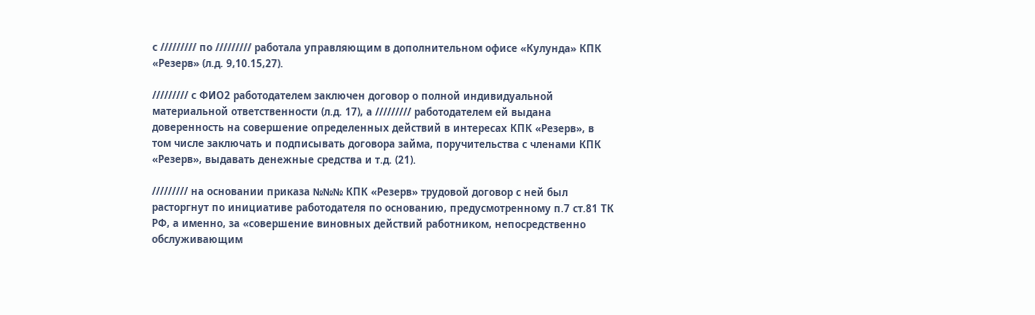с ///////// по ///////// работала управляющим в дополнительном офисе «Кулунда» КПК «Резерв» (л.д. 9,10.15,27).

///////// с ФИО2 работодателем заключен договор о полной индивидуальной материальной ответственности (л.д. 17), а ///////// работодателем ей выдана доверенность на совершение определенных действий в интересах КПК «Резерв», в том числе заключать и подписывать договора займа, поручительства с членами КПК «Резерв», выдавать денежные средства и т.д. (21).

///////// на основании приказа №№№ КПК «Резерв» трудовой договор с ней был расторгнут по инициативе работодателя по основанию, предусмотренному п.7 ст.81 ТК РФ, а именно, за «совершение виновных действий работником, непосредственно обслуживающим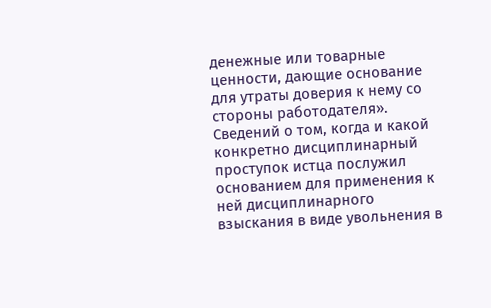денежные или товарные ценности, дающие основание для утраты доверия к нему со стороны работодателя». Сведений о том, когда и какой конкретно дисциплинарный проступок истца послужил основанием для применения к ней дисциплинарного взыскания в виде увольнения в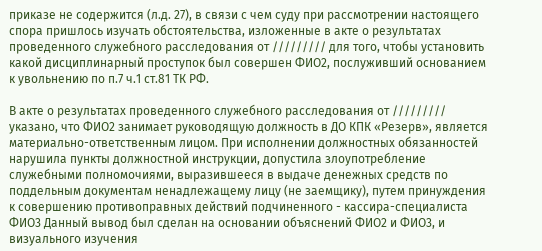приказе не содержится (л.д. 27), в связи с чем суду при рассмотрении настоящего спора пришлось изучать обстоятельства, изложенные в акте о результатах проведенного служебного расследования от ///////// для того, чтобы установить какой дисциплинарный проступок был совершен ФИО2, послуживший основанием к увольнению по п.7 ч.1 ст.81 ТК РФ.

В акте о результатах проведенного служебного расследования от ///////// указано, что ФИО2 занимает руководящую должность в ДО КПК «Резерв», является материально-ответственным лицом. При исполнении должностных обязанностей нарушила пункты должностной инструкции, допустила злоупотребление служебными полномочиями, выразившееся в выдаче денежных средств по поддельным документам ненадлежащему лицу (не заемщику), путем принуждения к совершению противоправных действий подчиненного - кассира-специалиста ФИО3 Данный вывод был сделан на основании объяснений ФИО2 и ФИО3, и визуального изучения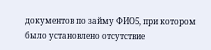документов по займу ФИО5, при котором было установлено отсутствие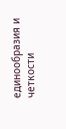единообразия и четкости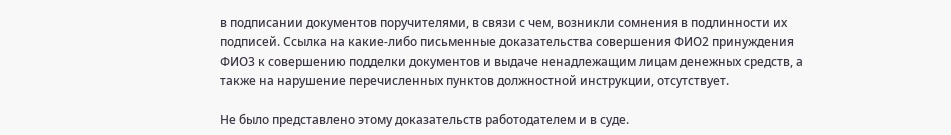в подписании документов поручителями, в связи с чем, возникли сомнения в подлинности их подписей. Ссылка на какие-либо письменные доказательства совершения ФИО2 принуждения ФИО3 к совершению подделки документов и выдаче ненадлежащим лицам денежных средств, а также на нарушение перечисленных пунктов должностной инструкции, отсутствует.

Не было представлено этому доказательств работодателем и в суде.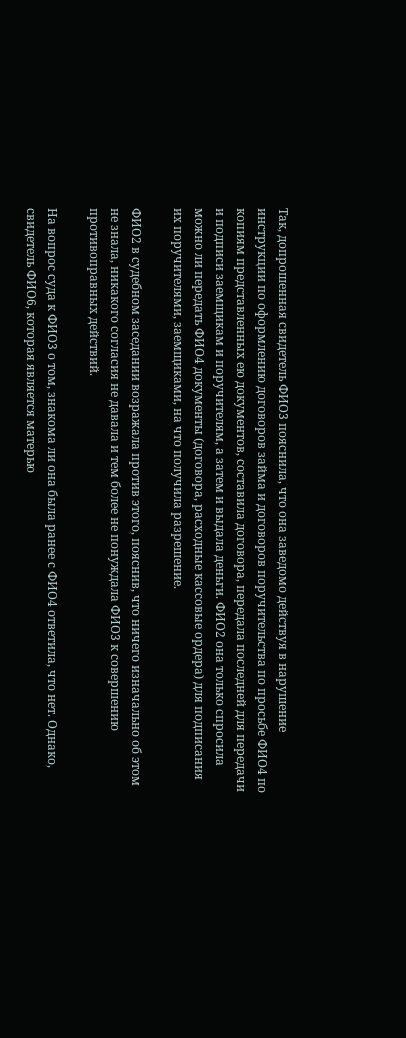Так, допрошенная свидетель ФИО3 пояснила, что она заведомо действуя в нарушение инструкции по оформлению договоров займа и договоров поручительства по просьбе ФИО4 по копиям представленных ею документов, составила договора, передала последней для передачи и подписи заемщикам и поручителям, а затем и выдала деньги. ФИО2 она только спросила можно ли передать ФИО4 документы (договора, расходные кассовые ордера) для подписания их поручителями, заемщиками, на что получила разрешение.

ФИО2 в судебном заседании возражала против этого, пояснив, что ничего изначально об этом не знала, никакого согласия не давала и тем более не понуждала ФИО3 к совершению противоправных действий.

На вопрос суда к ФИО3 о том, знакома ли она была ранее с ФИО4 ответила, что нет. Однако, свидетель ФИО6, которая является матерью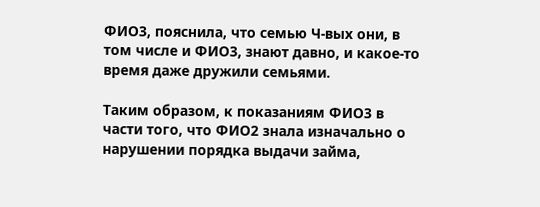ФИО3, пояснила, что семью Ч-вых они, в том числе и ФИО3, знают давно, и какое-то время даже дружили семьями.

Таким образом, к показаниям ФИО3 в части того, что ФИО2 знала изначально о нарушении порядка выдачи займа,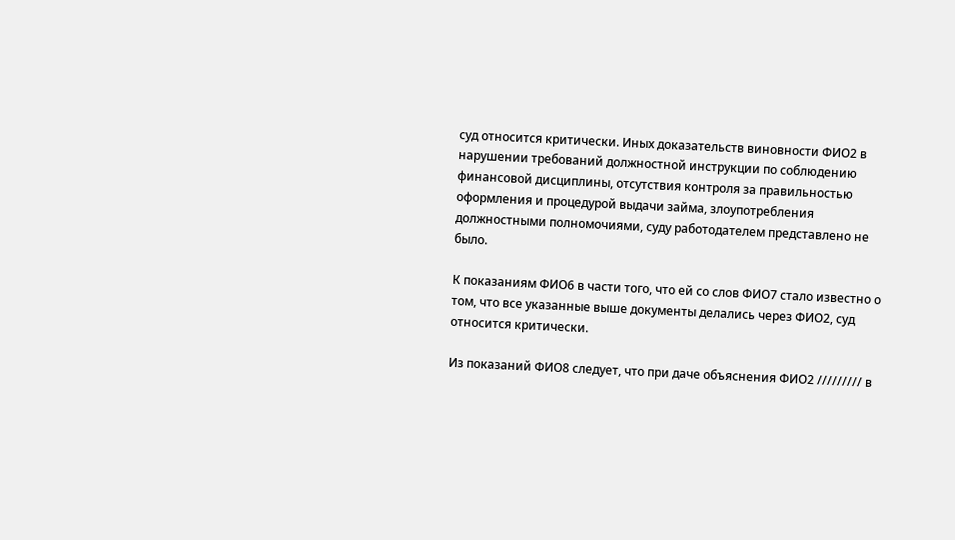суд относится критически. Иных доказательств виновности ФИО2 в нарушении требований должностной инструкции по соблюдению финансовой дисциплины, отсутствия контроля за правильностью оформления и процедурой выдачи займа, злоупотребления должностными полномочиями, суду работодателем представлено не было.

К показаниям ФИО6 в части того, что ей со слов ФИО7 стало известно о том, что все указанные выше документы делались через ФИО2, суд относится критически.

Из показаний ФИО8 следует, что при даче объяснения ФИО2 ///////// в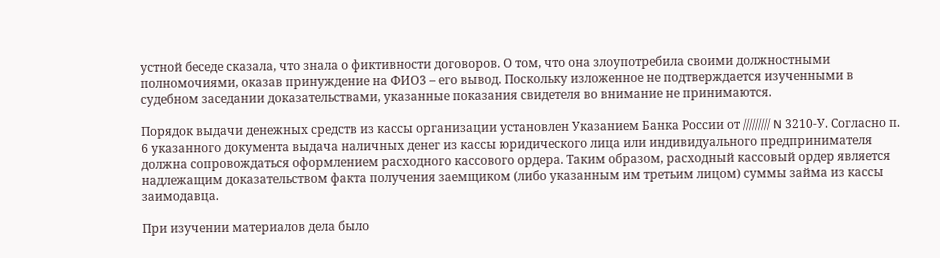устной беседе сказала, что знала о фиктивности договоров. О том, что она злоупотребила своими должностными полномочиями, оказав принуждение на ФИО3 – его вывод. Поскольку изложенное не подтверждается изученными в судебном заседании доказательствами, указанные показания свидетеля во внимание не принимаются.

Порядок выдачи денежных средств из кассы организации установлен Указанием Банка России от ///////// N 3210-У. Согласно п. 6 указанного документа выдача наличных денег из кассы юридического лица или индивидуального предпринимателя должна сопровождаться оформлением расходного кассового ордера. Таким образом, расходный кассовый ордер является надлежащим доказательством факта получения заемщиком (либо указанным им третьим лицом) суммы займа из кассы заимодавца.

При изучении материалов дела было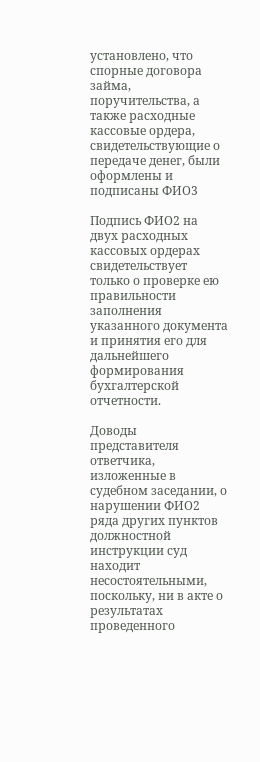установлено, что спорные договора займа, поручительства, а также расходные кассовые ордера, свидетельствующие о передаче денег, были оформлены и подписаны ФИО3

Подпись ФИО2 на двух расходных кассовых ордерах свидетельствует только о проверке ею правильности заполнения указанного документа и принятия его для дальнейшего формирования бухгалтерской отчетности.

Доводы представителя ответчика, изложенные в судебном заседании, о нарушении ФИО2 ряда других пунктов должностной инструкции суд находит несостоятельными, поскольку, ни в акте о результатах проведенного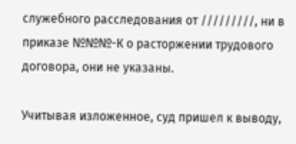служебного расследования от /////////, ни в приказе №№№-К о расторжении трудового договора, они не указаны.

Учитывая изложенное, суд пришел к выводу,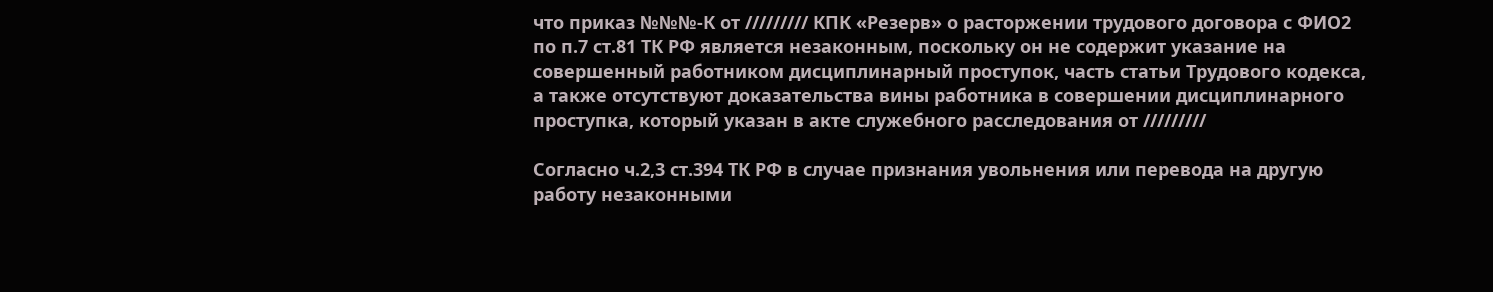что приказ №№№-К от ///////// КПК «Резерв» о расторжении трудового договора с ФИО2 по п.7 ст.81 ТК РФ является незаконным, поскольку он не содержит указание на совершенный работником дисциплинарный проступок, часть статьи Трудового кодекса, а также отсутствуют доказательства вины работника в совершении дисциплинарного проступка, который указан в акте служебного расследования от /////////

Согласно ч.2,3 ст.394 ТК РФ в случае признания увольнения или перевода на другую работу незаконными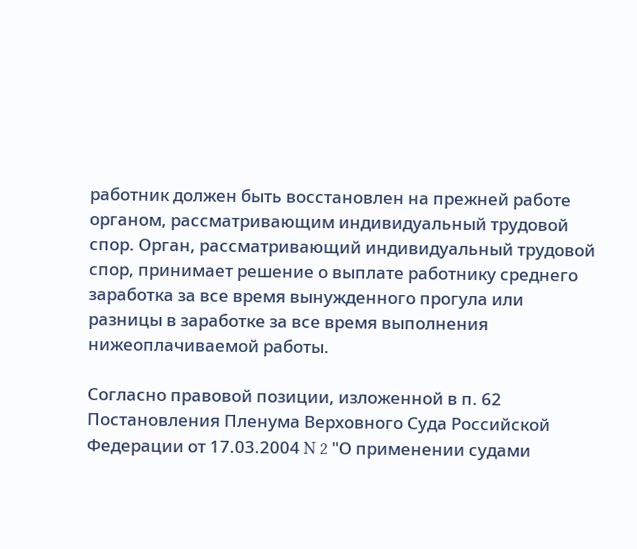работник должен быть восстановлен на прежней работе органом, рассматривающим индивидуальный трудовой спор. Орган, рассматривающий индивидуальный трудовой спор, принимает решение о выплате работнику среднего заработка за все время вынужденного прогула или разницы в заработке за все время выполнения нижеоплачиваемой работы.

Согласно правовой позиции, изложенной в п. 62 Постановления Пленума Верховного Суда Российской Федерации от 17.03.2004 N 2 "О применении судами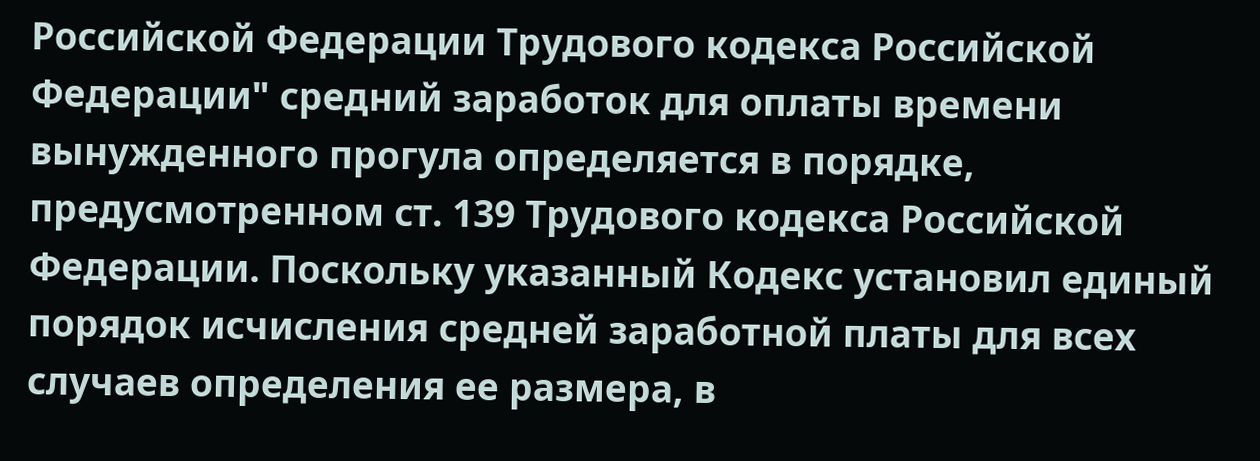Российской Федерации Трудового кодекса Российской Федерации" средний заработок для оплаты времени вынужденного прогула определяется в порядке, предусмотренном ст. 139 Трудового кодекса Российской Федерации. Поскольку указанный Кодекс установил единый порядок исчисления средней заработной платы для всех случаев определения ее размера, в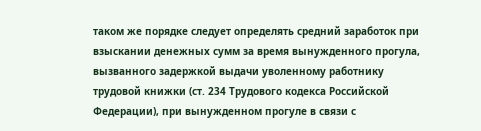таком же порядке следует определять средний заработок при взыскании денежных сумм за время вынужденного прогула, вызванного задержкой выдачи уволенному работнику трудовой книжки (ст. 234 Трудового кодекса Российской Федерации), при вынужденном прогуле в связи с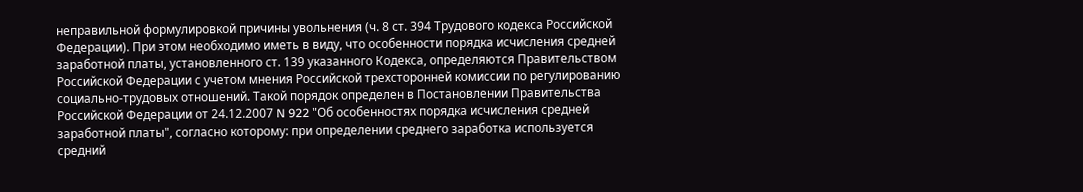неправильной формулировкой причины увольнения (ч. 8 ст. 394 Трудового кодекса Российской Федерации). При этом необходимо иметь в виду, что особенности порядка исчисления средней заработной платы, установленного ст. 139 указанного Кодекса, определяются Правительством Российской Федерации с учетом мнения Российской трехсторонней комиссии по регулированию социально-трудовых отношений. Такой порядок определен в Постановлении Правительства Российской Федерации от 24.12.2007 N 922 "Об особенностях порядка исчисления средней заработной платы", согласно которому: при определении среднего заработка используется средний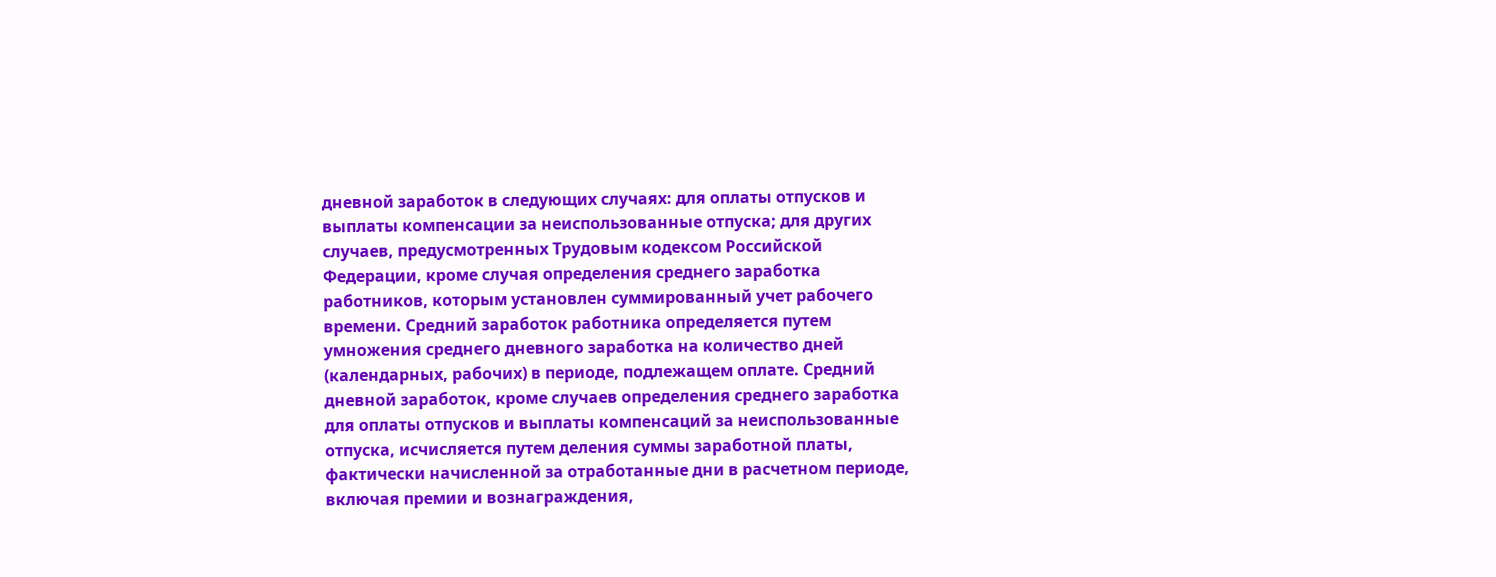дневной заработок в следующих случаях: для оплаты отпусков и выплаты компенсации за неиспользованные отпуска; для других случаев, предусмотренных Трудовым кодексом Российской Федерации, кроме случая определения среднего заработка работников, которым установлен суммированный учет рабочего времени. Средний заработок работника определяется путем умножения среднего дневного заработка на количество дней (календарных, рабочих) в периоде, подлежащем оплате. Средний дневной заработок, кроме случаев определения среднего заработка для оплаты отпусков и выплаты компенсаций за неиспользованные отпуска, исчисляется путем деления суммы заработной платы, фактически начисленной за отработанные дни в расчетном периоде, включая премии и вознаграждения,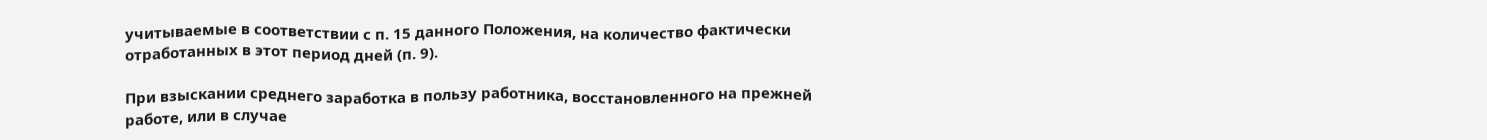учитываемые в соответствии с п. 15 данного Положения, на количество фактически отработанных в этот период дней (п. 9).

При взыскании среднего заработка в пользу работника, восстановленного на прежней работе, или в случае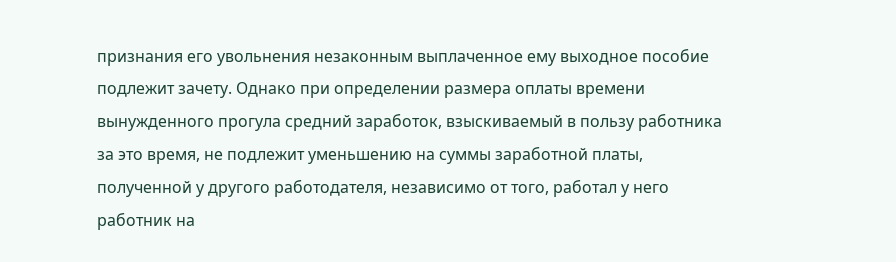признания его увольнения незаконным выплаченное ему выходное пособие подлежит зачету. Однако при определении размера оплаты времени вынужденного прогула средний заработок, взыскиваемый в пользу работника за это время, не подлежит уменьшению на суммы заработной платы, полученной у другого работодателя, независимо от того, работал у него работник на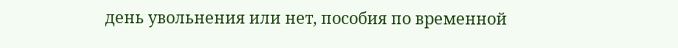день увольнения или нет, пособия по временной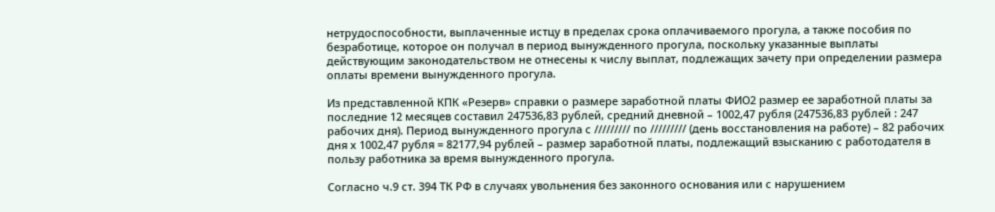нетрудоспособности, выплаченные истцу в пределах срока оплачиваемого прогула, а также пособия по безработице, которое он получал в период вынужденного прогула, поскольку указанные выплаты действующим законодательством не отнесены к числу выплат, подлежащих зачету при определении размера оплаты времени вынужденного прогула.

Из представленной КПК «Резерв» справки о размере заработной платы ФИО2 размер ее заработной платы за последние 12 месяцев составил 247536,83 рублей, средний дневной – 1002,47 рубля (247536,83 рублей : 247 рабочих дня). Период вынужденного прогула с ///////// по ///////// (день восстановления на работе) – 82 рабочих дня х 1002,47 рубля = 82177,94 рублей – размер заработной платы, подлежащий взысканию с работодателя в пользу работника за время вынужденного прогула.

Согласно ч.9 ст. 394 ТК РФ в случаях увольнения без законного основания или с нарушением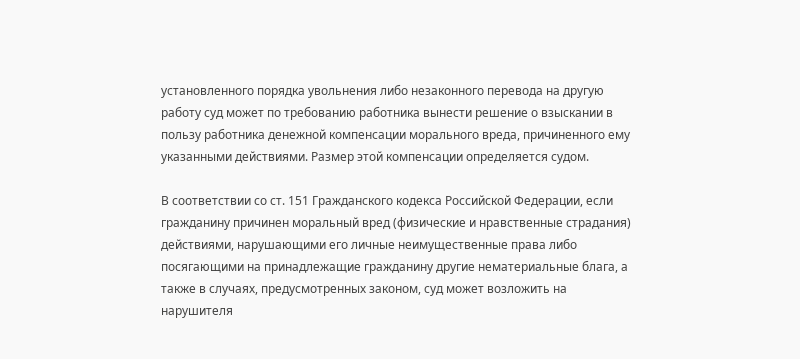установленного порядка увольнения либо незаконного перевода на другую работу суд может по требованию работника вынести решение о взыскании в пользу работника денежной компенсации морального вреда, причиненного ему указанными действиями. Размер этой компенсации определяется судом.

В соответствии со ст. 151 Гражданского кодекса Российской Федерации, если гражданину причинен моральный вред (физические и нравственные страдания) действиями, нарушающими его личные неимущественные права либо посягающими на принадлежащие гражданину другие нематериальные блага, а также в случаях, предусмотренных законом, суд может возложить на нарушителя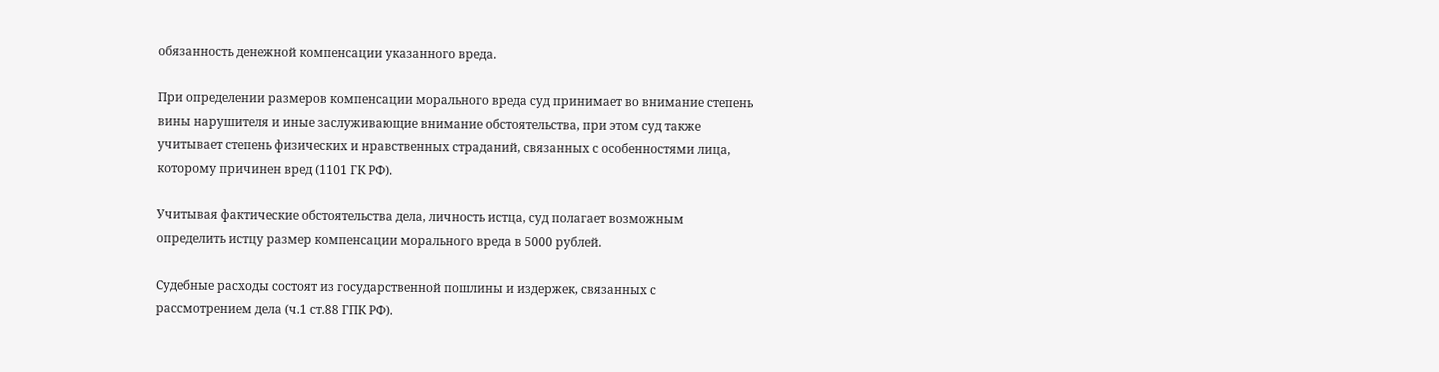обязанность денежной компенсации указанного вреда.

При определении размеров компенсации морального вреда суд принимает во внимание степень вины нарушителя и иные заслуживающие внимание обстоятельства, при этом суд также учитывает степень физических и нравственных страданий, связанных с особенностями лица, которому причинен вред (1101 ГК РФ).

Учитывая фактические обстоятельства дела, личность истца, суд полагает возможным определить истцу размер компенсации морального вреда в 5000 рублей.

Судебные расходы состоят из государственной пошлины и издержек, связанных с рассмотрением дела (ч.1 ст.88 ГПК РФ).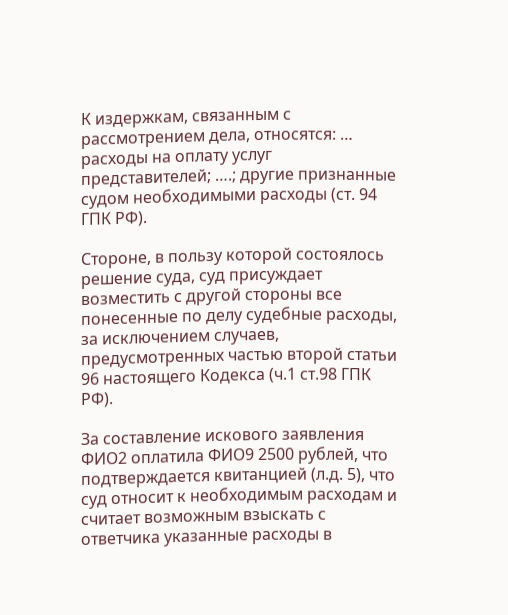К издержкам, связанным с рассмотрением дела, относятся: … расходы на оплату услуг представителей; ….; другие признанные судом необходимыми расходы (ст. 94 ГПК РФ).

Стороне, в пользу которой состоялось решение суда, суд присуждает возместить с другой стороны все понесенные по делу судебные расходы, за исключением случаев, предусмотренных частью второй статьи 96 настоящего Кодекса (ч.1 ст.98 ГПК РФ).

За составление искового заявления ФИО2 оплатила ФИО9 2500 рублей, что подтверждается квитанцией (л.д. 5), что суд относит к необходимым расходам и считает возможным взыскать с ответчика указанные расходы в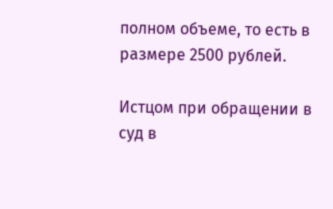полном объеме, то есть в размере 2500 рублей.

Истцом при обращении в суд в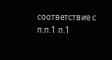соответствие с п.п.1 п.1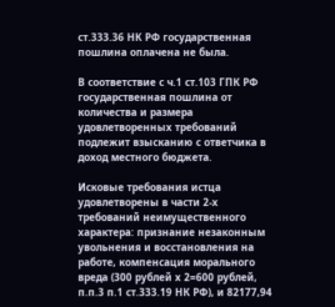ст.333.36 НК РФ государственная пошлина оплачена не была.

В соответствие с ч.1 ст.103 ГПК РФ государственная пошлина от количества и размера удовлетворенных требований подлежит взысканию с ответчика в доход местного бюджета.

Исковые требования истца удовлетворены в части 2-х требований неимущественного характера: признание незаконным увольнения и восстановления на работе, компенсация морального вреда (300 рублей х 2=600 рублей, п.п.3 п.1 ст.333.19 НК РФ), и 82177,94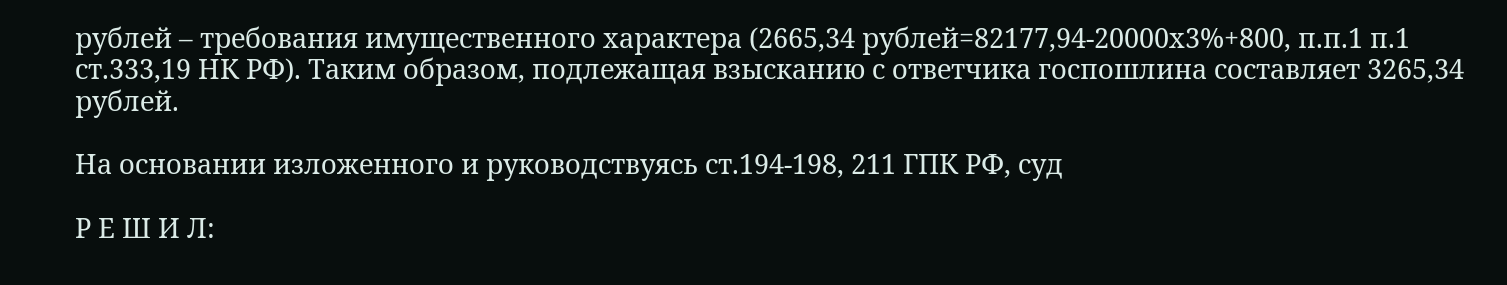рублей – требования имущественного характера (2665,34 рублей=82177,94-20000х3%+800, п.п.1 п.1 ст.333,19 НК РФ). Таким образом, подлежащая взысканию с ответчика госпошлина составляет 3265,34 рублей.

На основании изложенного и руководствуясь ст.194-198, 211 ГПК РФ, суд

Р Е Ш И Л: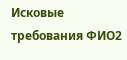Исковые требования ФИО2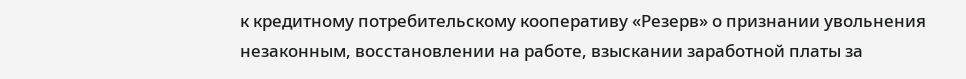к кредитному потребительскому кооперативу «Резерв» о признании увольнения незаконным, восстановлении на работе, взыскании заработной платы за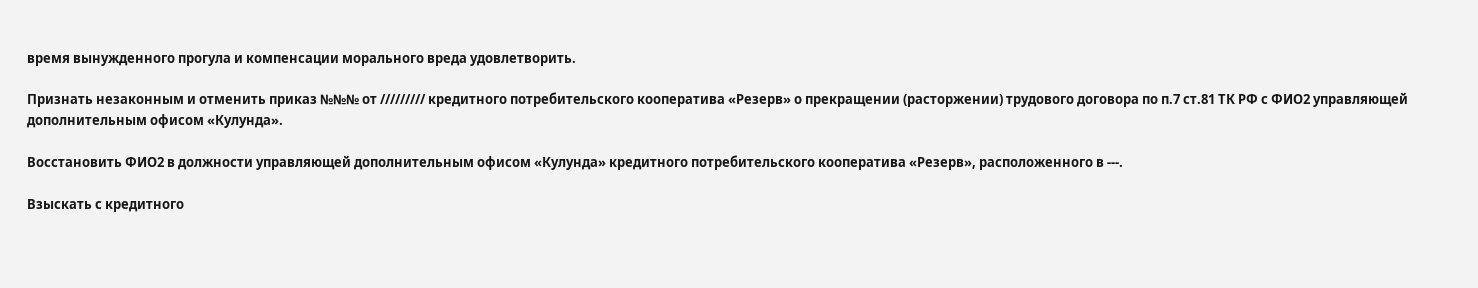время вынужденного прогула и компенсации морального вреда удовлетворить.

Признать незаконным и отменить приказ №№№ от ///////// кредитного потребительского кооператива «Резерв» о прекращении (расторжении) трудового договора по п.7 ст.81 ТК РФ с ФИО2 управляющей дополнительным офисом «Кулунда».

Восстановить ФИО2 в должности управляющей дополнительным офисом «Кулунда» кредитного потребительского кооператива «Резерв», расположенного в ---.

Взыскать с кредитного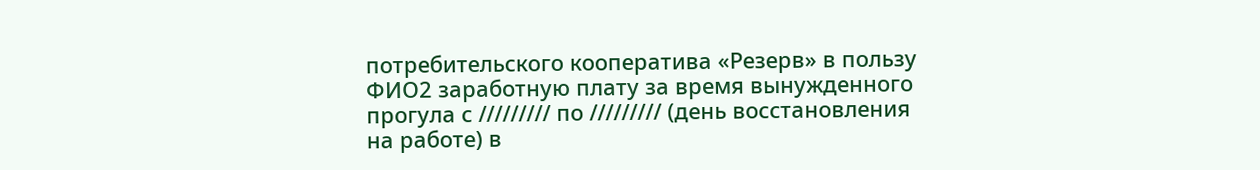потребительского кооператива «Резерв» в пользу ФИО2 заработную плату за время вынужденного прогула с ///////// по ///////// (день восстановления на работе) в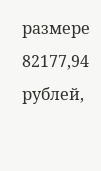размере 82177,94 рублей,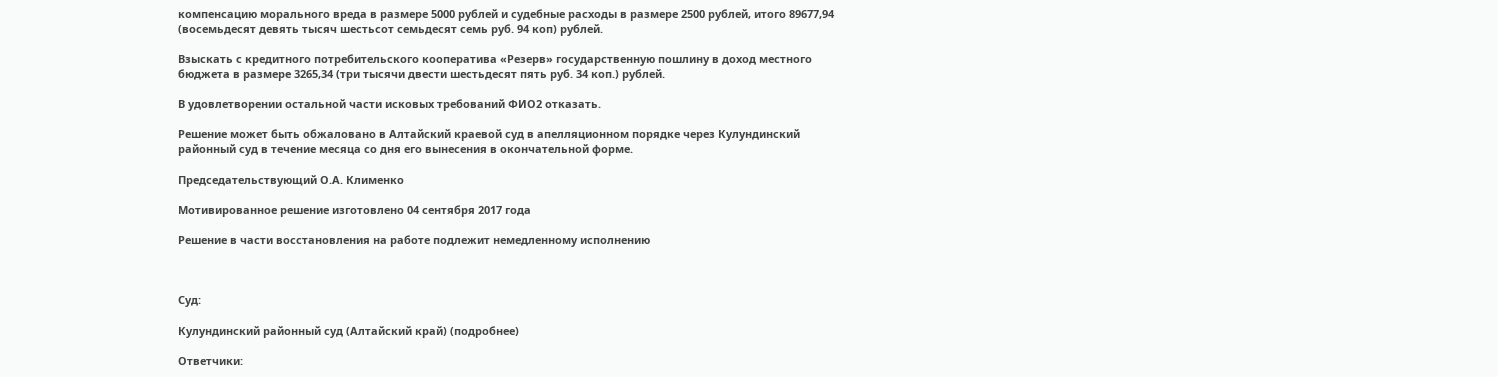компенсацию морального вреда в размере 5000 рублей и судебные расходы в размере 2500 рублей, итого 89677,94 (восемьдесят девять тысяч шестьсот семьдесят семь руб. 94 коп) рублей.

Взыскать с кредитного потребительского кооператива «Резерв» государственную пошлину в доход местного бюджета в размере 3265,34 (три тысячи двести шестьдесят пять руб. 34 коп.) рублей.

В удовлетворении остальной части исковых требований ФИО2 отказать.

Решение может быть обжаловано в Алтайский краевой суд в апелляционном порядке через Кулундинский районный суд в течение месяца со дня его вынесения в окончательной форме.

Председательствующий О.А. Клименко

Мотивированное решение изготовлено 04 сентября 2017 года

Решение в части восстановления на работе подлежит немедленному исполнению



Суд:

Кулундинский районный суд (Алтайский край) (подробнее)

Ответчики: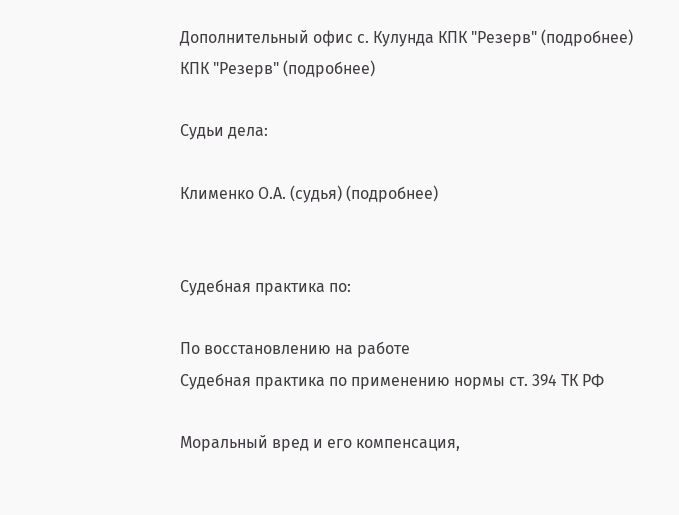Дополнительный офис с. Кулунда КПК "Резерв" (подробнее)
КПК "Резерв" (подробнее)

Судьи дела:

Клименко О.А. (судья) (подробнее)


Судебная практика по:

По восстановлению на работе
Судебная практика по применению нормы ст. 394 ТК РФ

Моральный вред и его компенсация,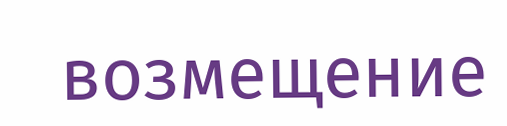возмещение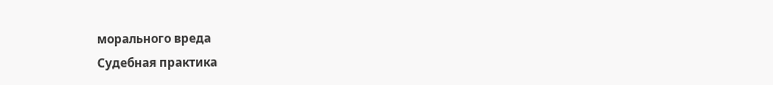морального вреда
Судебная практика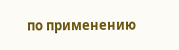по применению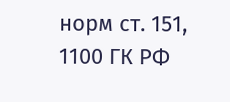норм ст. 151, 1100 ГК РФ